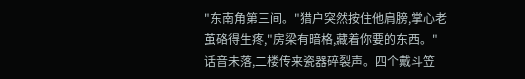"东南角第三间。"猎户突然按住他肩膀,掌心老茧硌得生疼,"房梁有暗格,藏着你要的东西。"
话音未落,二楼传来瓷器碎裂声。四个戴斗笠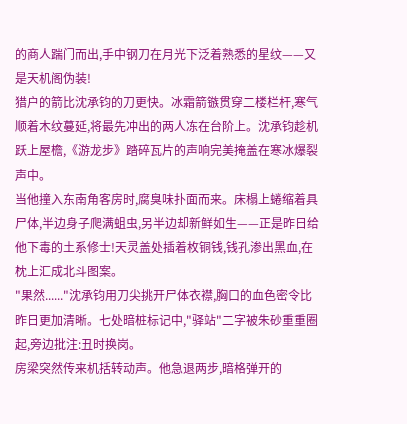的商人踹门而出,手中钢刀在月光下泛着熟悉的星纹——又是天机阁伪装!
猎户的箭比沈承钧的刀更快。冰霜箭镞贯穿二楼栏杆,寒气顺着木纹蔓延,将最先冲出的两人冻在台阶上。沈承钧趁机跃上屋檐,《游龙步》踏碎瓦片的声响完美掩盖在寒冰爆裂声中。
当他撞入东南角客房时,腐臭味扑面而来。床榻上蜷缩着具尸体,半边身子爬满蛆虫,另半边却新鲜如生——正是昨日给他下毒的土系修士!天灵盖处插着枚铜钱,钱孔渗出黑血,在枕上汇成北斗图案。
"果然......"沈承钧用刀尖挑开尸体衣襟,胸口的血色密令比昨日更加清晰。七处暗桩标记中,"驿站"二字被朱砂重重圈起,旁边批注:丑时换岗。
房梁突然传来机括转动声。他急退两步,暗格弹开的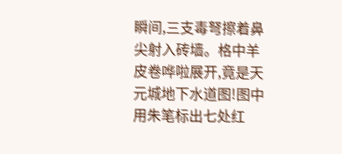瞬间,三支毒弩擦着鼻尖射入砖墙。格中羊皮卷哗啦展开,竟是天元城地下水道图!图中用朱笔标出七处红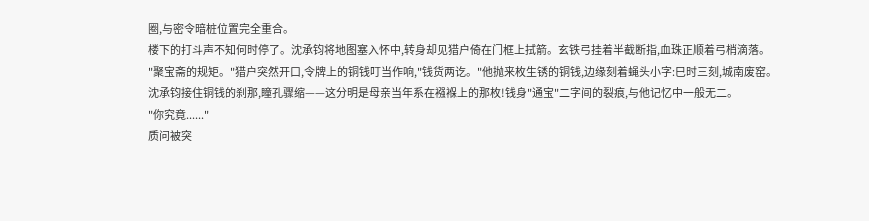圈,与密令暗桩位置完全重合。
楼下的打斗声不知何时停了。沈承钧将地图塞入怀中,转身却见猎户倚在门框上拭箭。玄铁弓挂着半截断指,血珠正顺着弓梢滴落。
"聚宝斋的规矩。"猎户突然开口,令牌上的铜钱叮当作响,"钱货两讫。"他抛来枚生锈的铜钱,边缘刻着蝇头小字:巳时三刻,城南废窑。
沈承钧接住铜钱的刹那,瞳孔骤缩——这分明是母亲当年系在襁褓上的那枚!钱身"通宝"二字间的裂痕,与他记忆中一般无二。
"你究竟......"
质问被突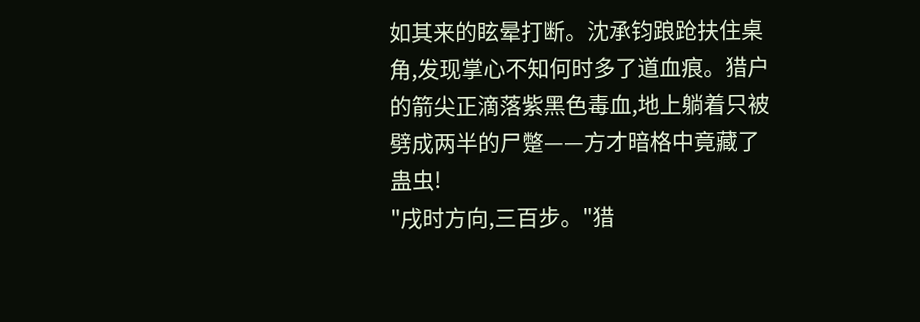如其来的眩晕打断。沈承钧踉跄扶住桌角,发现掌心不知何时多了道血痕。猎户的箭尖正滴落紫黑色毒血,地上躺着只被劈成两半的尸蹩——方才暗格中竟藏了蛊虫!
"戌时方向,三百步。"猎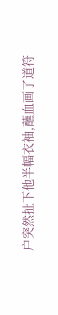户突然扯下他半幅衣袖,蘸血画了道符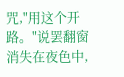咒,"用这个开路。"说罢翻窗消失在夜色中,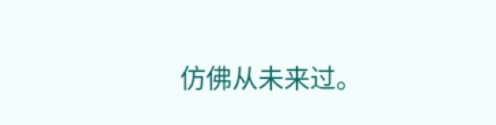仿佛从未来过。